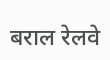बराल रेलवे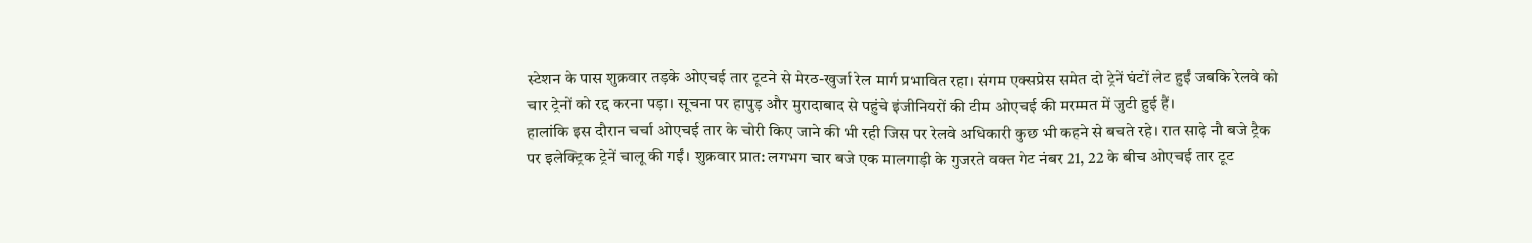स्टेशन के पास शुक्रवार तड़के ओएचई तार टूटने से मेरठ-खुर्जा रेल मार्ग प्रभावित रहा। संगम एक्सप्रेस समेत दो ट्रेनें घंटों लेट हुईं जबकि रेलवे को चार ट्रेनों को रद्द करना पड़ा। सूचना पर हापुड़ और मुरादाबाद से पहुंचे इंजीनियरों की टीम ओएचई की मरम्मत में जुटी हुई हैं।
हालांकि इस दौरान चर्चा ओएचई तार के चोरी किए जाने की भी रही जिस पर रेलवे अधिकारी कुछ भी कहने से बचते रहे। रात साढ़े नौ बजे ट्रैक पर इलेक्ट्रिक ट्रेनें चालू की गईं। शुक्रवार प्रात: लगभग चार बजे एक मालगाड़ी के गुजरते वक्त गेट नंबर 21, 22 के बीच ओएचई तार टूट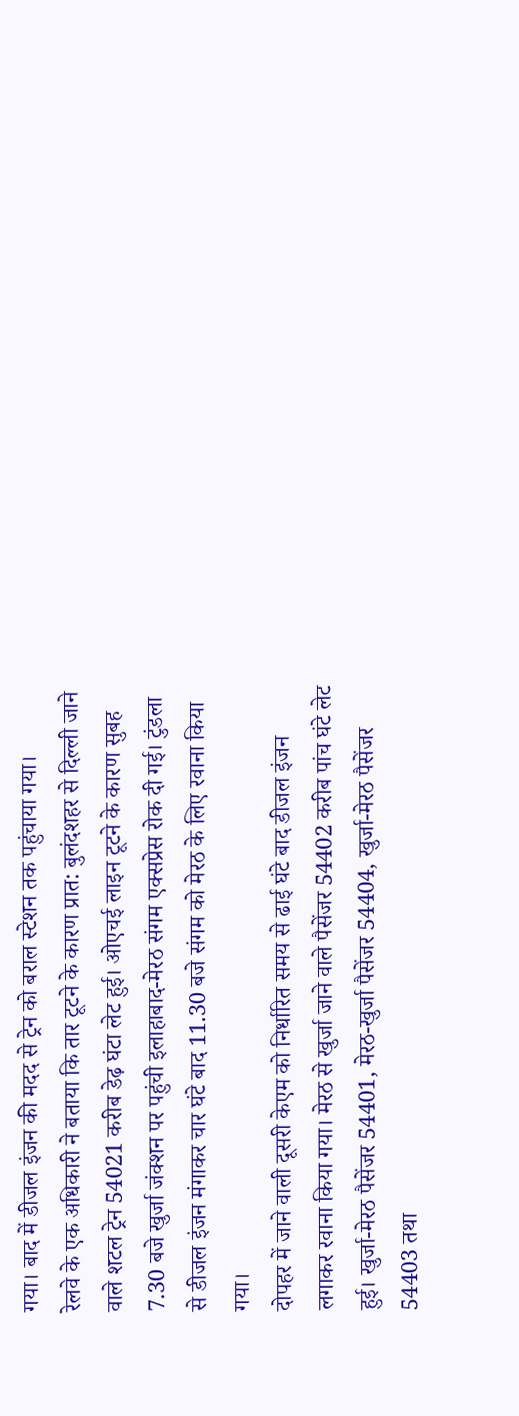गया। बाद में डीजल इंजन की मदद से ट्रेन को बराल स्टेशन तक पहुंचाया गया।
रेलवे के एक अधिकारी ने बताया कि तार टूटने के कारण प्रात: बुलंदशहर से दिल्ली जाने वाले शटल ट्रेन 54021 करीब डेढ़ घंटा लेट हुई। ओएचई लाइन टूटने के कारण सुबह 7.30 बजे खुर्जा जंक्शन पर पहुंची इलाहाबाद-मेरठ संगम एक्सप्रेस रोक दी गई। टुंडला से डीजल इंजन मंगाकर चार घंटे बाद 11.30 बजे संगम को मेरठ के लिए रवाना किया गया।
दोपहर में जाने वाली दूसरी केएम को निर्धारित समय से ढाई घंटे बाद डीजल इंजन लगाकर रवाना किया गया। मेरठ से खुर्जा जाने वाले पैसेंजर 54402 करीब पांच घंटे लेट हुई। खुर्जा-मेरठ पैसेंजर 54401, मेरठ-खुर्जा पैसेंजर 54404, खुर्जा-मेरठ पैसेंजर 54403 तथा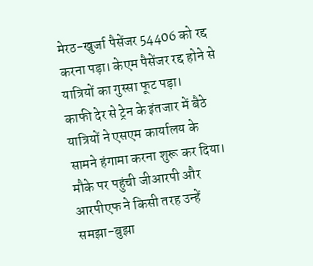मेरठ-खुर्जा पैसेंजर 54406 को रद्द करना पड़ा। केएम पैसेंजर रद्द होने से यात्रियों का गुस्सा फूट पड़ा।
काफी देर से ट्रेन के इंतजार में बैठे यात्रियों ने एसएम कार्यालय के सामने हंगामा करना शुरू कर दिया। मौके पर पहुंची जीआरपी और आरपीएफ ने किसी तरह उन्हें समझा-बुझा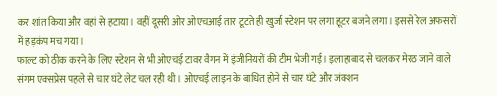कर शांत किया और वहां से हटाया। वहीं दूसरी ओर ओएचआई तार टूटते ही खुर्जा स्टेशन पर लगा हूटर बजने लगा। इससे रेल अफसरों में हड़कंप मच गया।
फाल्ट को ठीक करने के लिए स्टेशन से भी ओएचई टावर वैगन में इंजीनियरों की टीम भेजी गई। इलाहाबाद से चलकर मेरठ जाने वाले संगम एक्सप्रेस पहले से चार घंटे लेट चल रही थी। ओएचई लाइन के बाधित होने से चार घंटे और जंक्शन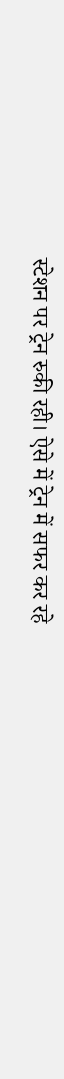स्टेशन पर ट्रेन रुकी रही। ऐसे में ट्रेन में सफर कर रहे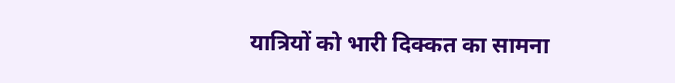यात्रियों को भारी दिक्कत का सामना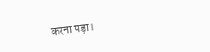करना पड़ा।